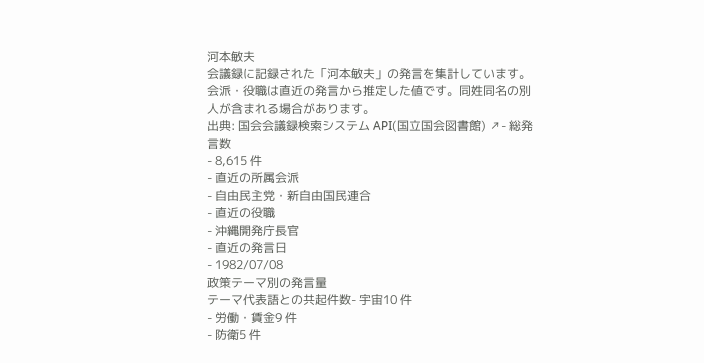河本敏夫
会議録に記録された「河本敏夫」の発言を集計しています。会派・役職は直近の発言から推定した値です。同姓同名の別人が含まれる場合があります。
出典: 国会会議録検索システム API(国立国会図書館) ↗- 総発言数
- 8,615 件
- 直近の所属会派
- 自由民主党・新自由国民連合
- 直近の役職
- 沖縄開発庁長官
- 直近の発言日
- 1982/07/08
政策テーマ別の発言量
テーマ代表語との共起件数- 宇宙10 件
- 労働・賃金9 件
- 防衛5 件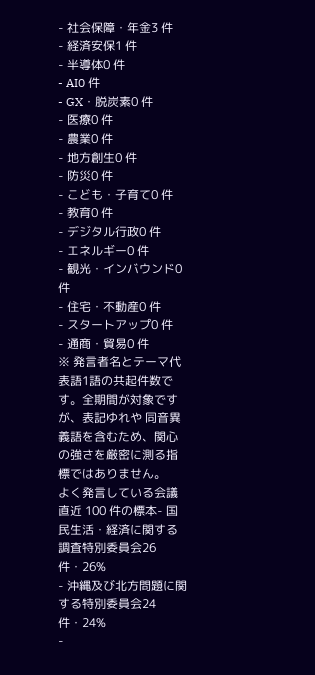- 社会保障・年金3 件
- 経済安保1 件
- 半導体0 件
- AI0 件
- GX・脱炭素0 件
- 医療0 件
- 農業0 件
- 地方創生0 件
- 防災0 件
- こども・子育て0 件
- 教育0 件
- デジタル行政0 件
- エネルギー0 件
- 観光・インバウンド0 件
- 住宅・不動産0 件
- スタートアップ0 件
- 通商・貿易0 件
※ 発言者名とテーマ代表語1語の共起件数です。全期間が対象ですが、表記ゆれや 同音異義語を含むため、関心の強さを厳密に測る指標ではありません。
よく発言している会議
直近 100 件の標本- 国民生活・経済に関する調査特別委員会26 件・26%
- 沖縄及び北方問題に関する特別委員会24 件・24%
-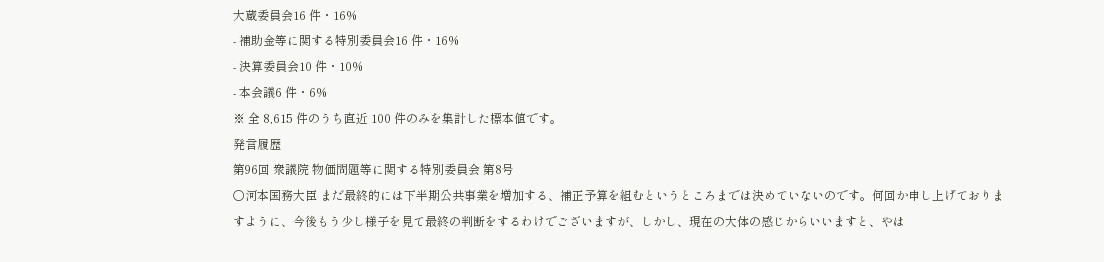大蔵委員会16 件・16%
- 補助金等に関する特別委員会16 件・16%
- 決算委員会10 件・10%
- 本会議6 件・6%
※ 全 8,615 件のうち直近 100 件のみを集計した標本値です。
発言履歴
第96回 衆議院 物価問題等に関する特別委員会 第8号
○河本国務大臣 まだ最終的には下半期公共事業を増加する、補正予算を組むというところまでは決めていないのです。何回か申し上げておりますように、今後もう少し様子を見て最終の判断をするわけでございますが、しかし、現在の大体の感じからいいますと、やは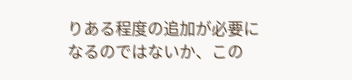りある程度の追加が必要になるのではないか、この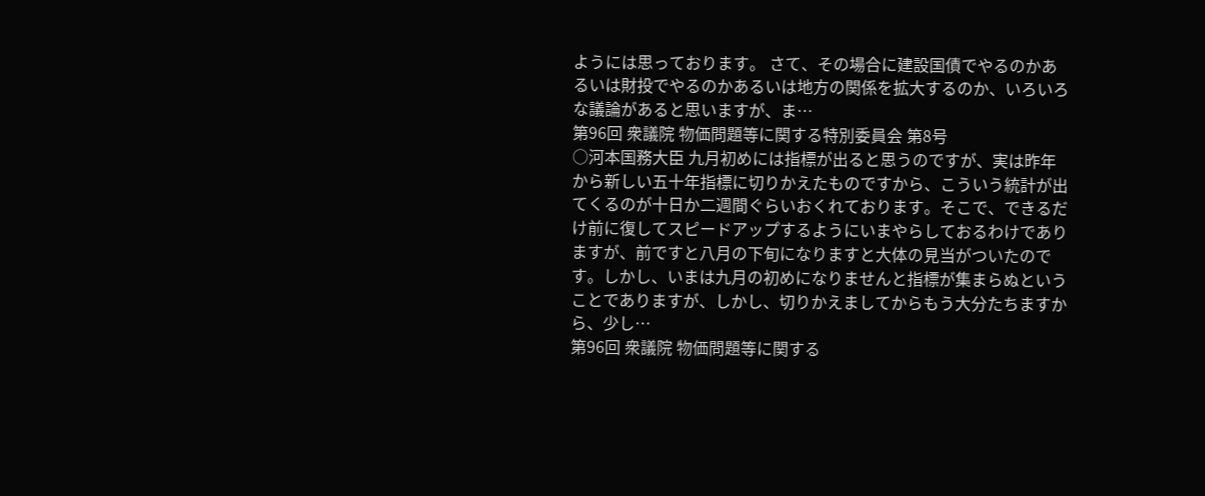ようには思っております。 さて、その場合に建設国債でやるのかあるいは財投でやるのかあるいは地方の関係を拡大するのか、いろいろな議論があると思いますが、ま…
第96回 衆議院 物価問題等に関する特別委員会 第8号
○河本国務大臣 九月初めには指標が出ると思うのですが、実は昨年から新しい五十年指標に切りかえたものですから、こういう統計が出てくるのが十日か二週間ぐらいおくれております。そこで、できるだけ前に復してスピードアップするようにいまやらしておるわけでありますが、前ですと八月の下旬になりますと大体の見当がついたのです。しかし、いまは九月の初めになりませんと指標が集まらぬということでありますが、しかし、切りかえましてからもう大分たちますから、少し…
第96回 衆議院 物価問題等に関する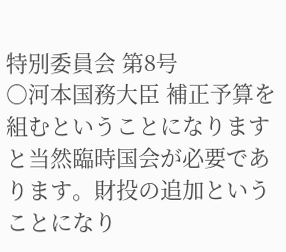特別委員会 第8号
○河本国務大臣 補正予算を組むということになりますと当然臨時国会が必要であります。財投の追加ということになり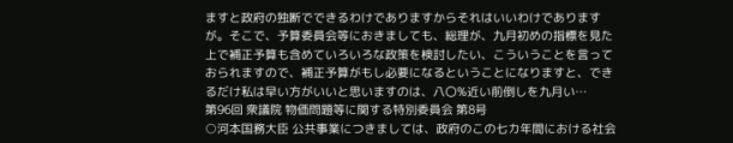ますと政府の独断でできるわけでありますからそれはいいわけでありますが。そこで、予算委員会等におきましても、総理が、九月初めの指標を見た上で補正予算も含めていろいろな政策を検討したい、こういうことを言っておられますので、補正予算がもし必要になるということになりますと、できるだけ私は早い方がいいと思いますのは、八〇%近い前倒しを九月い…
第96回 衆議院 物価問題等に関する特別委員会 第8号
○河本国務大臣 公共事業につきましては、政府のこの七カ年間における社会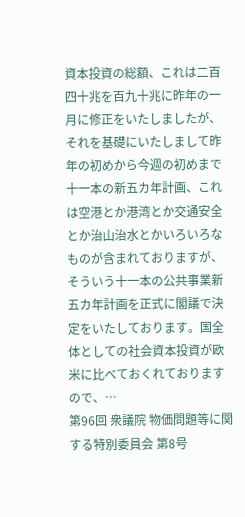資本投資の総額、これは二百四十兆を百九十兆に昨年の一月に修正をいたしましたが、それを基礎にいたしまして昨年の初めから今週の初めまで十一本の新五カ年計画、これは空港とか港湾とか交通安全とか治山治水とかいろいろなものが含まれておりますが、そういう十一本の公共事業新五カ年計画を正式に閣議で決定をいたしております。国全体としての社会資本投資が欧米に比べておくれておりますので、…
第96回 衆議院 物価問題等に関する特別委員会 第8号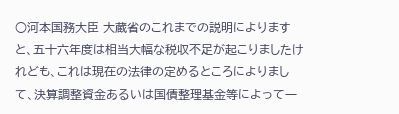○河本国務大臣 大蔵省のこれまでの説明によりますと、五十六年度は相当大幅な税収不足が起こりましたけれども、これは現在の法律の定めるところによりまして、決算調整資金あるいは国債整理基金等によって一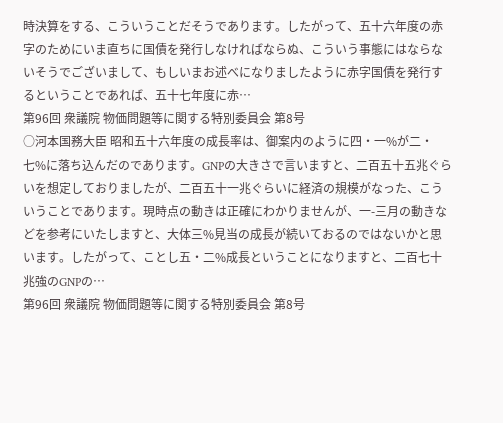時決算をする、こういうことだそうであります。したがって、五十六年度の赤字のためにいま直ちに国債を発行しなければならぬ、こういう事態にはならないそうでございまして、もしいまお述べになりましたように赤字国債を発行するということであれば、五十七年度に赤…
第96回 衆議院 物価問題等に関する特別委員会 第8号
○河本国務大臣 昭和五十六年度の成長率は、御案内のように四・一%が二・七%に落ち込んだのであります。GNPの大きさで言いますと、二百五十五兆ぐらいを想定しておりましたが、二百五十一兆ぐらいに経済の規模がなった、こういうことであります。現時点の動きは正確にわかりませんが、一-三月の動きなどを参考にいたしますと、大体三%見当の成長が続いておるのではないかと思います。したがって、ことし五・二%成長ということになりますと、二百七十兆強のGNPの…
第96回 衆議院 物価問題等に関する特別委員会 第8号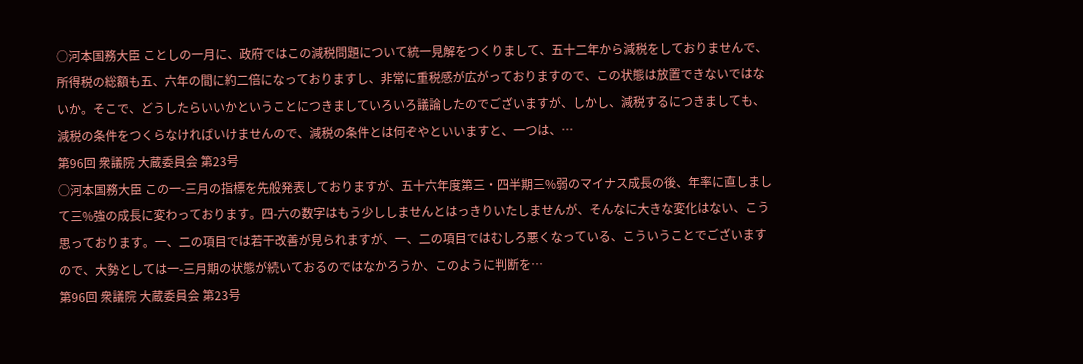○河本国務大臣 ことしの一月に、政府ではこの減税問題について統一見解をつくりまして、五十二年から減税をしておりませんで、所得税の総額も五、六年の間に約二倍になっておりますし、非常に重税感が広がっておりますので、この状態は放置できないではないか。そこで、どうしたらいいかということにつきましていろいろ議論したのでございますが、しかし、減税するにつきましても、減税の条件をつくらなければいけませんので、減税の条件とは何ぞやといいますと、一つは、…
第96回 衆議院 大蔵委員会 第23号
○河本国務大臣 この一-三月の指標を先般発表しておりますが、五十六年度第三・四半期三%弱のマイナス成長の後、年率に直しまして三%強の成長に変わっております。四-六の数字はもう少ししませんとはっきりいたしませんが、そんなに大きな変化はない、こう思っております。一、二の項目では若干改善が見られますが、一、二の項目ではむしろ悪くなっている、こういうことでございますので、大勢としては一-三月期の状態が続いておるのではなかろうか、このように判断を…
第96回 衆議院 大蔵委員会 第23号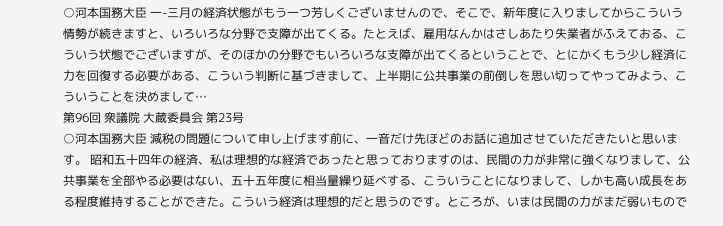○河本国務大臣 一-三月の経済状態がもう一つ芳しくございませんので、そこで、新年度に入りましてからこういう情勢が続きますと、いろいろな分野で支障が出てくる。たとえば、雇用なんかはさしあたり失業者がふえておる、こういう状態でございますが、そのほかの分野でもいろいろな支障が出てくるということで、とにかくもう少し経済に力を回復する必要がある、こういう判断に基づきまして、上半期に公共事業の前倒しを思い切ってやってみよう、こういうことを決めまして…
第96回 衆議院 大蔵委員会 第23号
○河本国務大臣 減税の問題について申し上げます前に、一音だけ先ほどのお話に追加させていただきたいと思います。 昭和五十四年の経済、私は理想的な経済であったと思っておりますのは、民間の力が非常に強くなりまして、公共事業を全部やる必要はない、五十五年度に相当量繰り延べする、こういうことになりまして、しかも高い成長をある程度維持することができた。こういう経済は理想的だと思うのです。ところが、いまは民間の力がまだ弱いもので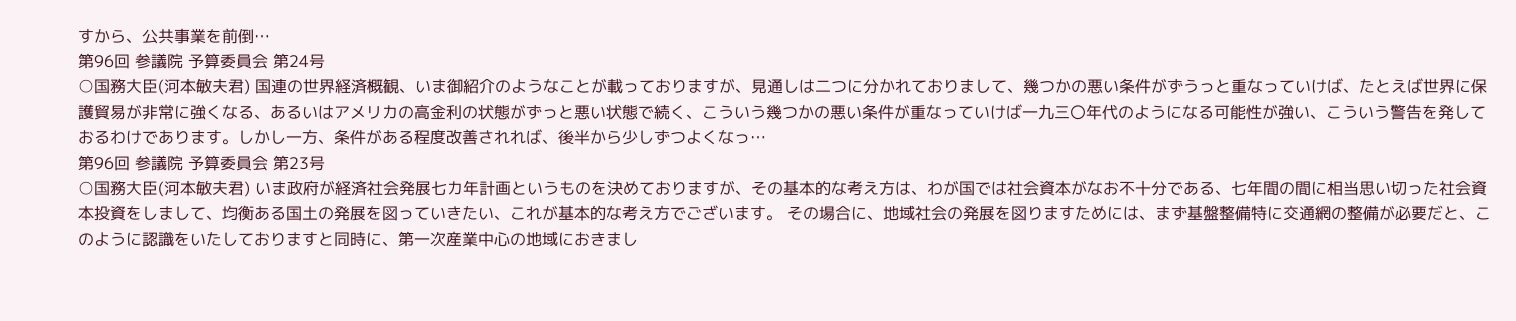すから、公共事業を前倒…
第96回 参議院 予算委員会 第24号
○国務大臣(河本敏夫君) 国連の世界経済概観、いま御紹介のようなことが載っておりますが、見通しは二つに分かれておりまして、幾つかの悪い条件がずうっと重なっていけば、たとえば世界に保護貿易が非常に強くなる、あるいはアメリカの高金利の状態がずっと悪い状態で続く、こういう幾つかの悪い条件が重なっていけば一九三〇年代のようになる可能性が強い、こういう警告を発しておるわけであります。しかし一方、条件がある程度改善されれば、後半から少しずつよくなっ…
第96回 参議院 予算委員会 第23号
○国務大臣(河本敏夫君) いま政府が経済社会発展七カ年計画というものを決めておりますが、その基本的な考え方は、わが国では社会資本がなお不十分である、七年間の間に相当思い切った社会資本投資をしまして、均衡ある国土の発展を図っていきたい、これが基本的な考え方でございます。 その場合に、地域社会の発展を図りますためには、まず基盤整備特に交通網の整備が必要だと、このように認識をいたしておりますと同時に、第一次産業中心の地域におきまし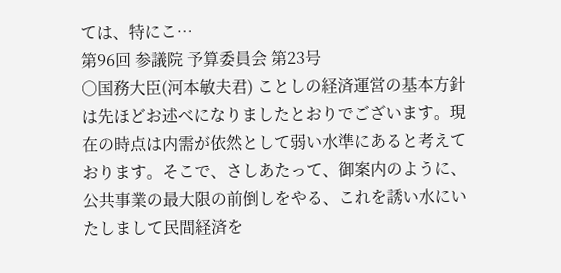ては、特にこ…
第96回 参議院 予算委員会 第23号
○国務大臣(河本敏夫君) ことしの経済運営の基本方針は先ほどお述べになりましたとおりでございます。現在の時点は内需が依然として弱い水準にあると考えております。そこで、さしあたって、御案内のように、公共事業の最大限の前倒しをやる、これを誘い水にいたしまして民間経済を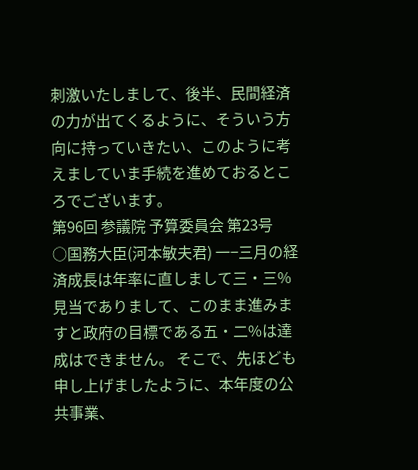刺激いたしまして、後半、民間経済の力が出てくるように、そういう方向に持っていきたい、このように考えましていま手続を進めておるところでございます。
第96回 参議院 予算委員会 第23号
○国務大臣(河本敏夫君) 一−三月の経済成長は年率に直しまして三・三%見当でありまして、このまま進みますと政府の目標である五・二%は達成はできません。 そこで、先ほども申し上げましたように、本年度の公共事業、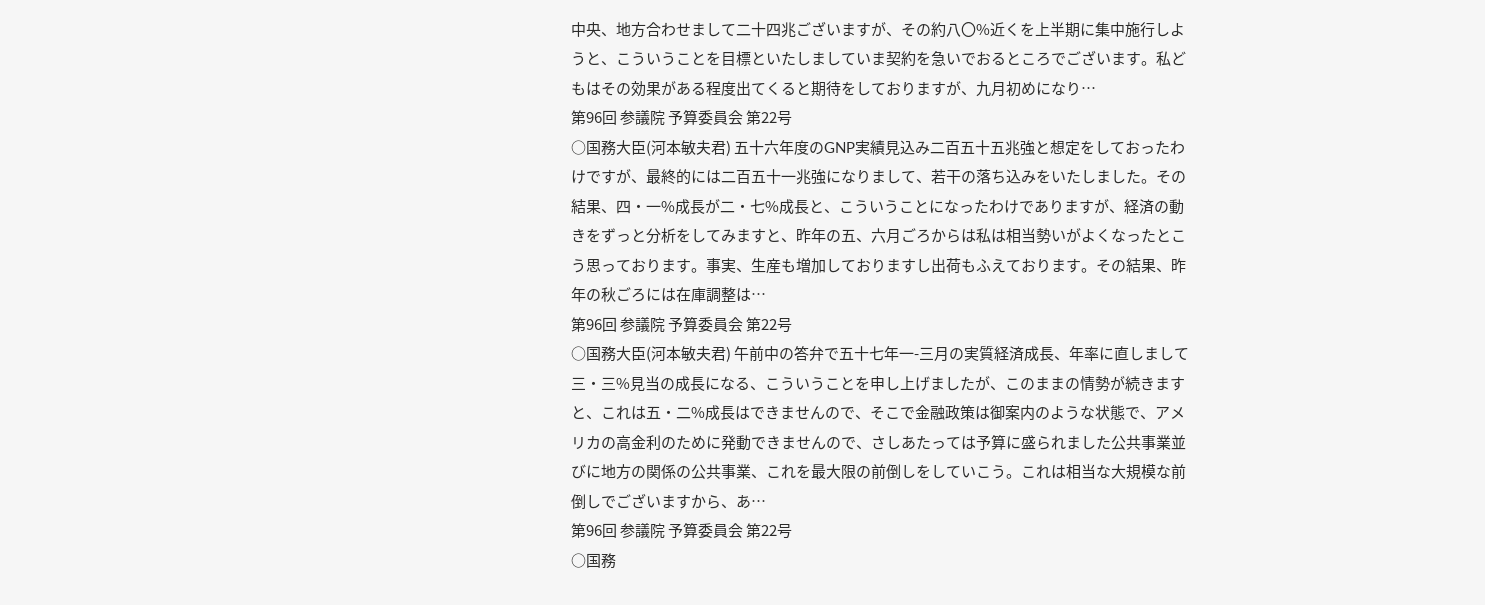中央、地方合わせまして二十四兆ございますが、その約八〇%近くを上半期に集中施行しようと、こういうことを目標といたしましていま契約を急いでおるところでございます。私どもはその効果がある程度出てくると期待をしておりますが、九月初めになり…
第96回 参議院 予算委員会 第22号
○国務大臣(河本敏夫君) 五十六年度のGNP実績見込み二百五十五兆強と想定をしておったわけですが、最終的には二百五十一兆強になりまして、若干の落ち込みをいたしました。その結果、四・一%成長が二・七%成長と、こういうことになったわけでありますが、経済の動きをずっと分析をしてみますと、昨年の五、六月ごろからは私は相当勢いがよくなったとこう思っております。事実、生産も増加しておりますし出荷もふえております。その結果、昨年の秋ごろには在庫調整は…
第96回 参議院 予算委員会 第22号
○国務大臣(河本敏夫君) 午前中の答弁で五十七年一-三月の実質経済成長、年率に直しまして三・三%見当の成長になる、こういうことを申し上げましたが、このままの情勢が続きますと、これは五・二%成長はできませんので、そこで金融政策は御案内のような状態で、アメリカの高金利のために発動できませんので、さしあたっては予算に盛られました公共事業並びに地方の関係の公共事業、これを最大限の前倒しをしていこう。これは相当な大規模な前倒しでございますから、あ…
第96回 参議院 予算委員会 第22号
○国務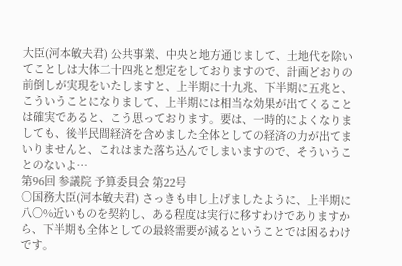大臣(河本敏夫君) 公共事業、中央と地方通じまして、土地代を除いてことしは大体二十四兆と想定をしておりますので、計画どおりの前倒しが実現をいたしますと、上半期に十九兆、下半期に五兆と、こういうことになりまして、上半期には相当な効果が出てくることは確実であると、こう思っております。要は、一時的によくなりましても、後半民間経済を含めました全体としての経済の力が出てまいりませんと、これはまた落ち込んでしまいますので、そういうことのないよ…
第96回 参議院 予算委員会 第22号
○国務大臣(河本敏夫君) さっきも申し上げましたように、上半期に八〇%近いものを契約し、ある程度は実行に移すわけでありますから、下半期も全体としての最終需要が減るということでは困るわけです。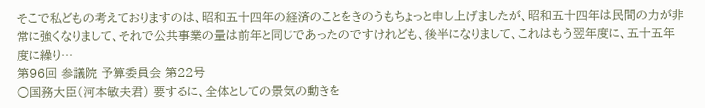そこで私どもの考えておりますのは、昭和五十四年の経済のことをきのうもちょっと申し上げましたが、昭和五十四年は民間の力が非常に強くなりまして、それで公共事業の量は前年と同じであったのですけれども、後半になりまして、これはもう翌年度に、五十五年度に繰り…
第96回 参議院 予算委員会 第22号
○国務大臣(河本敏夫君) 要するに、全体としての景気の動きを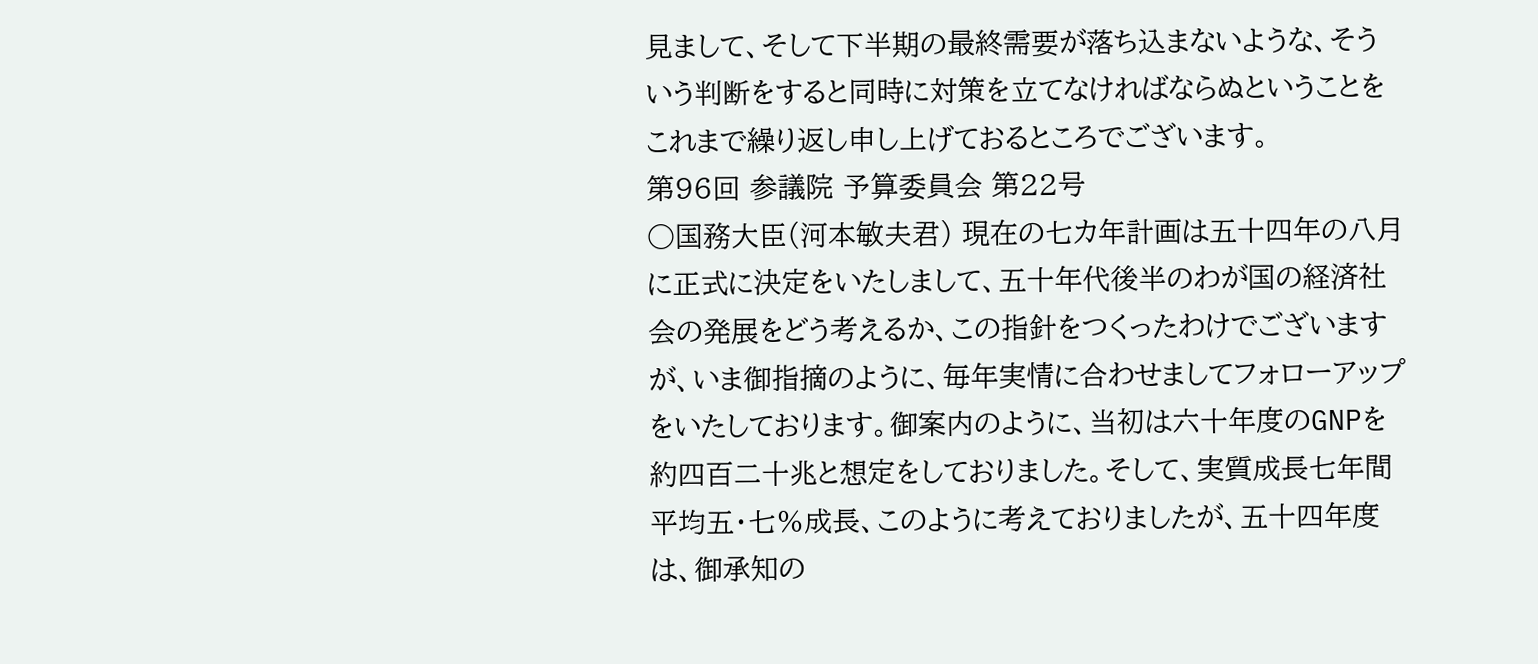見まして、そして下半期の最終需要が落ち込まないような、そういう判断をすると同時に対策を立てなければならぬということをこれまで繰り返し申し上げておるところでございます。
第96回 参議院 予算委員会 第22号
○国務大臣(河本敏夫君) 現在の七カ年計画は五十四年の八月に正式に決定をいたしまして、五十年代後半のわが国の経済社会の発展をどう考えるか、この指針をつくったわけでございますが、いま御指摘のように、毎年実情に合わせましてフォローアップをいたしております。御案内のように、当初は六十年度のGNPを約四百二十兆と想定をしておりました。そして、実質成長七年間平均五・七%成長、このように考えておりましたが、五十四年度は、御承知の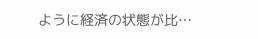ように経済の状態が比…